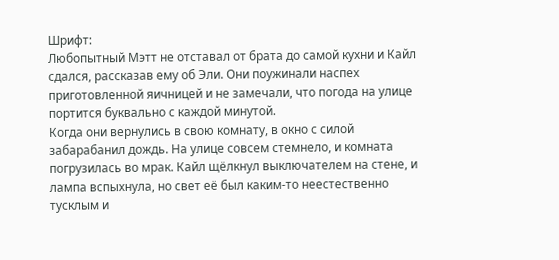Шрифт:
Любопытный Мэтт не отставал от брата до самой кухни и Кайл сдался, рассказав ему об Эли. Они поужинали наспех приготовленной яичницей и не замечали, что погода на улице портится буквально с каждой минутой.
Когда они вернулись в свою комнату, в окно с силой забарабанил дождь. На улице совсем стемнело, и комната погрузилась во мрак. Кайл щёлкнул выключателем на стене, и лампа вспыхнула, но свет её был каким-то неестественно тусклым и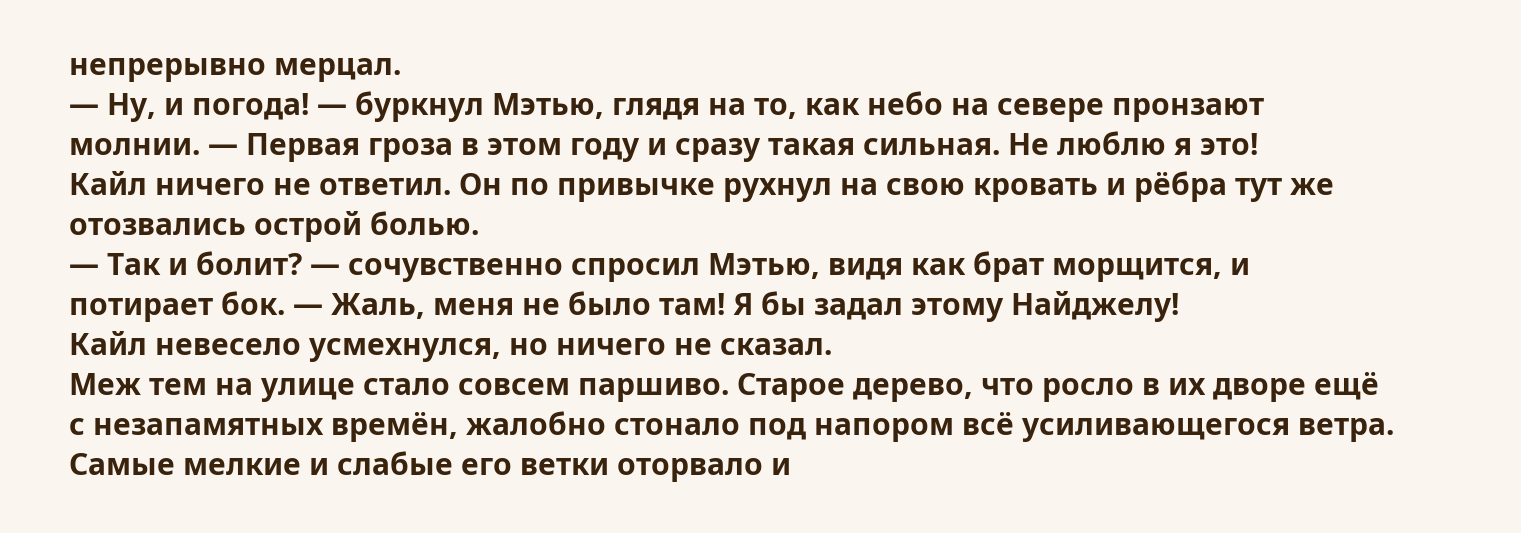непрерывно мерцал.
— Ну, и погода! — буркнул Мэтью, глядя на то, как небо на севере пронзают молнии. — Первая гроза в этом году и сразу такая сильная. Не люблю я это!
Кайл ничего не ответил. Он по привычке рухнул на свою кровать и рёбра тут же отозвались острой болью.
— Так и болит? — сочувственно спросил Мэтью, видя как брат морщится, и потирает бок. — Жаль, меня не было там! Я бы задал этому Найджелу!
Кайл невесело усмехнулся, но ничего не сказал.
Меж тем на улице стало совсем паршиво. Старое дерево, что росло в их дворе ещё с незапамятных времён, жалобно стонало под напором всё усиливающегося ветра. Самые мелкие и слабые его ветки оторвало и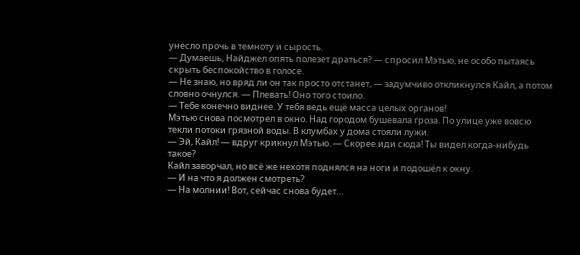унесло прочь в темноту и сырость.
— Думаешь, Найджел опять полезет драться? — спросил Мэтью, не особо пытаясь скрыть беспокойство в голосе.
— Не знаю, но вряд ли он так просто отстанет, — задумчиво откликнулся Кайл, а потом словно очнулся. — Плевать! Оно того стоило.
— Тебе конечно виднее. У тебя ведь ещё масса целых органов!
Мэтью снова посмотрел в окно. Над городом бушевала гроза. По улице уже вовсю текли потоки грязной воды. В клумбах у дома стояли лужи.
— Эй, Кайл! — вдруг крикнул Мэтью. — Скорее иди сюда! Ты видел когда-нибудь такое?
Кайл заворчал, но всё же нехотя поднялся на ноги и подошёл к окну.
— И на что я должен смотреть?
— На молнии! Вот, сейчас снова будет…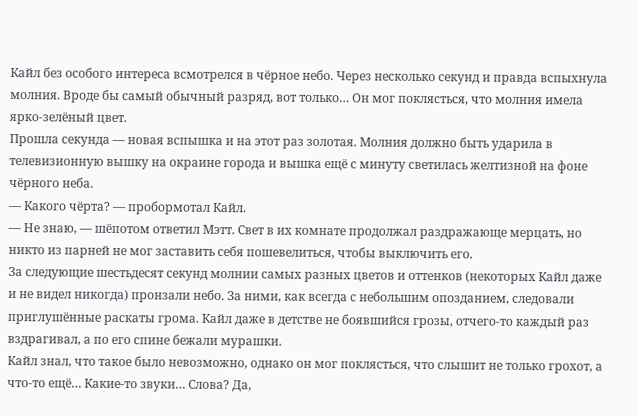Кайл без особого интереса всмотрелся в чёрное небо. Через несколько секунд и правда вспыхнула молния. Вроде бы самый обычный разряд, вот только… Он мог поклясться, что молния имела ярко-зелёный цвет.
Прошла секунда — новая вспышка и на этот раз золотая. Молния должно быть ударила в телевизионную вышку на окраине города и вышка ещё с минуту светилась желтизной на фоне чёрного неба.
— Какого чёрта? — пробормотал Кайл.
— Не знаю, — шёпотом ответил Мэтт. Свет в их комнате продолжал раздражающе мерцать, но никто из парней не мог заставить себя пошевелиться, чтобы выключить его.
За следующие шестьдесят секунд молнии самых разных цветов и оттенков (некоторых Кайл даже и не видел никогда) пронзали небо. За ними, как всегда с небольшим опозданием, следовали приглушённые раскаты грома. Кайл даже в детстве не боявшийся грозы, отчего-то каждый раз вздрагивал, а по его спине бежали мурашки.
Кайл знал, что такое было невозможно, однако он мог поклясться, что слышит не только грохот, а что-то ещё… Какие-то звуки… Слова? Да,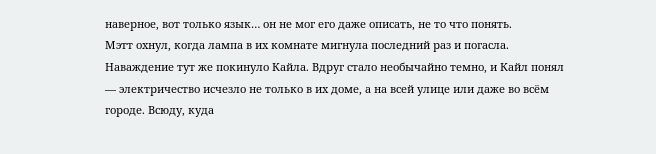наверное, вот только язык… он не мог его даже описать, не то что понять.
Мэтт охнул, когда лампа в их комнате мигнула последний раз и погасла. Наваждение тут же покинуло Кайла. Вдруг стало необычайно темно, и Кайл понял — электричество исчезло не только в их доме, а на всей улице или даже во всём городе. Всюду, куда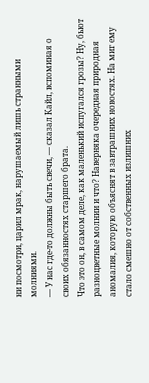ни посмотри, царил мрак, нарушаемый лишь странными молниями.
— У нас где-то должны быть свечи, — сказал Кайл, вспоминая о своих обязанностях старшего брата.
Что это он, в самом деле, как маленький испугался грозы? Ну, бьют разноцветные молнии и что? Наверняка очередная природная аномалия, которую объяснят в завтрашних новостях. На миг ему стало смешно от собственных излишних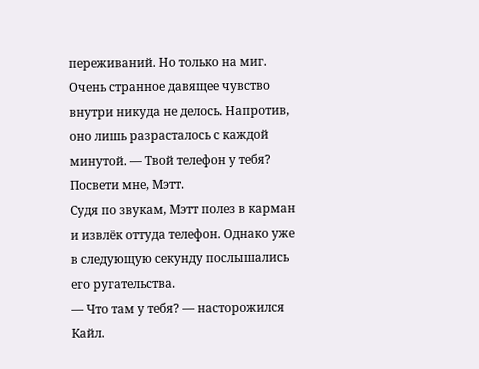переживаний. Но только на миг. Очень странное давящее чувство внутри никуда не делось. Напротив, оно лишь разрасталось с каждой минутой. — Твой телефон у тебя? Посвети мне, Мэтт.
Судя по звукам, Мэтт полез в карман и извлёк оттуда телефон. Однако уже в следующую секунду послышались его ругательства.
— Что там у тебя? — насторожился Кайл.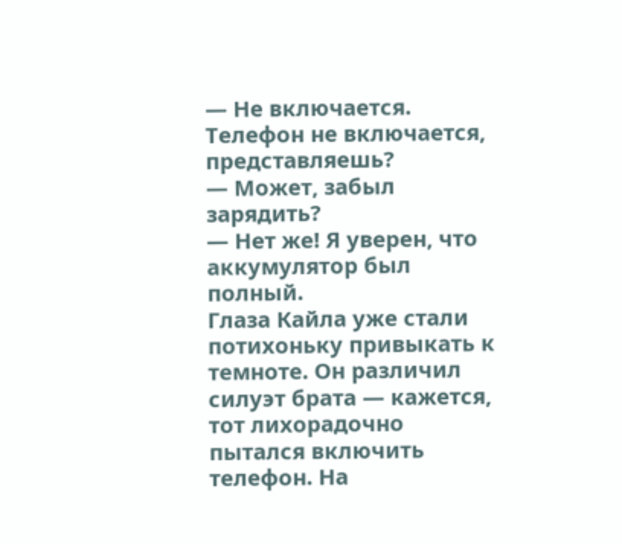— Не включается. Телефон не включается, представляешь?
— Может, забыл зарядить?
— Нет же! Я уверен, что аккумулятор был полный.
Глаза Кайла уже стали потихоньку привыкать к темноте. Он различил силуэт брата — кажется, тот лихорадочно пытался включить телефон. На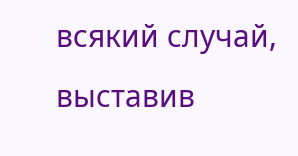всякий случай, выставив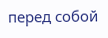перед собой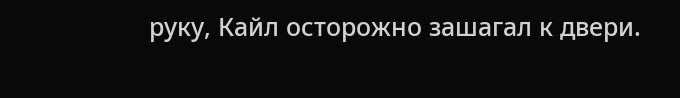руку, Кайл осторожно зашагал к двери.